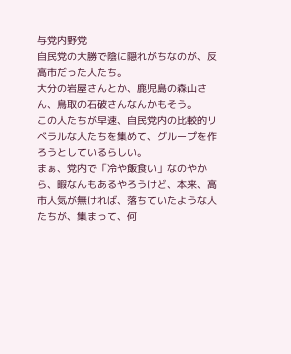与党内野党
自民党の大勝で陰に隠れがちなのが、反高市だった人たち。
大分の岩屋さんとか、鹿児島の森山さん、鳥取の石破さんなんかもそう。
この人たちが早速、自民党内の比較的リベラルな人たちを集めて、グループを作ろうとしているらしい。
まぁ、党内で「冷や飯食い」なのやから、暇なんもあるやろうけど、本来、高市人気が無ければ、落ちていたような人たちが、集まって、何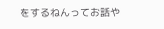をするねんってお話や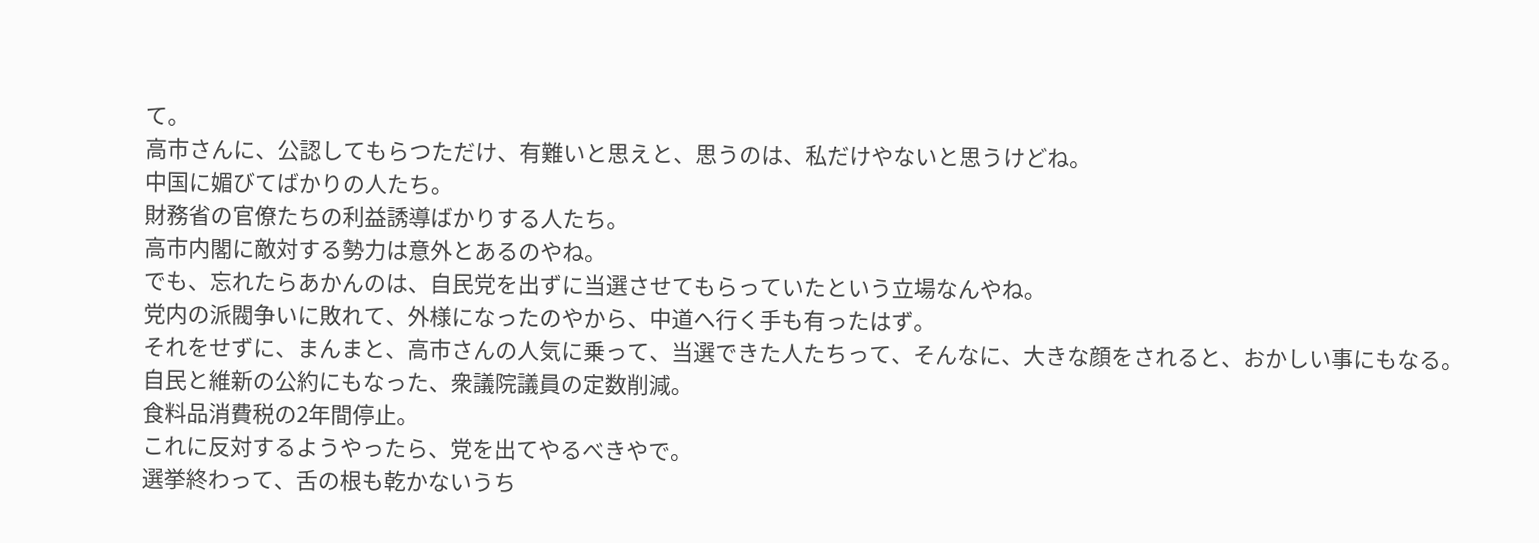て。
高市さんに、公認してもらつただけ、有難いと思えと、思うのは、私だけやないと思うけどね。
中国に媚びてばかりの人たち。
財務省の官僚たちの利益誘導ばかりする人たち。
高市内閣に敵対する勢力は意外とあるのやね。
でも、忘れたらあかんのは、自民党を出ずに当選させてもらっていたという立場なんやね。
党内の派閥争いに敗れて、外様になったのやから、中道へ行く手も有ったはず。
それをせずに、まんまと、高市さんの人気に乗って、当選できた人たちって、そんなに、大きな顔をされると、おかしい事にもなる。
自民と維新の公約にもなった、衆議院議員の定数削減。
食料品消費税の2年間停止。
これに反対するようやったら、党を出てやるべきやで。
選挙終わって、舌の根も乾かないうち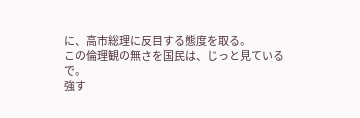に、高市総理に反目する態度を取る。
この倫理観の無さを国民は、じっと見ているで。
強す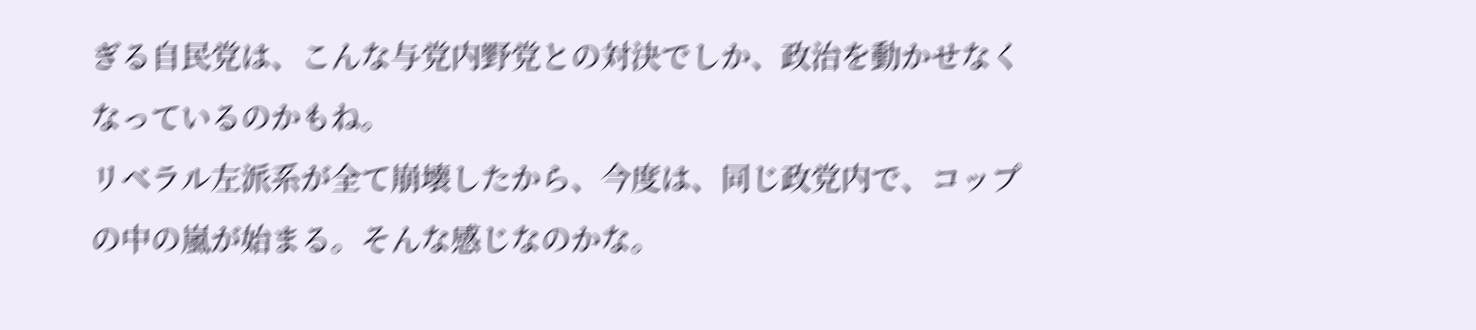ぎる自民党は、こんな与党内野党との対決でしか、政治を動かせなくなっているのかもね。
リベラル左派系が全て崩壊したから、今度は、同じ政党内で、コップの中の嵐が始まる。そんな感じなのかな。